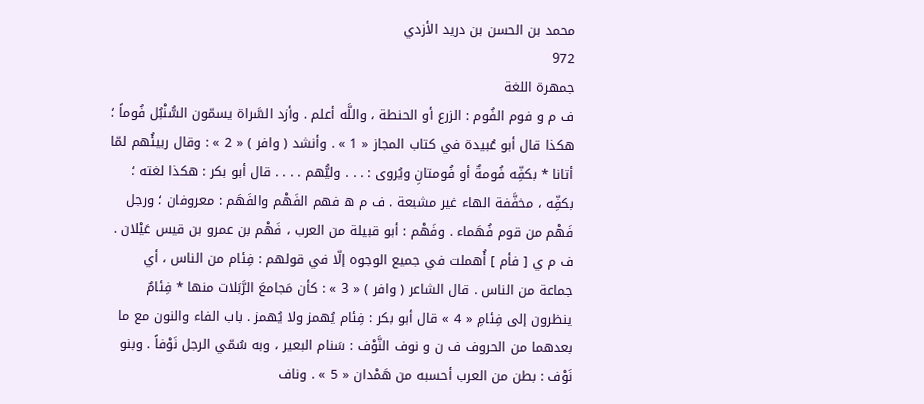محمد بن الحسن بن دريد الأزدي
972
جمهرة اللغة
ف م و فوم الفُوم : الزرع أو الحنطة ، واللَّه أعلم . وأزد السَّراة يسمّون السُّنْبُل فُوماً ؛ هكذا قال أبو عُبيدة في كتاب المجاز « 1 » . وأنشد ( وافر ) « 2 » : وقال ربيئُهم لمّا أتانا * بكفِّه فُومةٌ أو فُومتانِ ويُروى : . . . وليُّهم . . . . قال أبو بكر : هكذا لغته ؛ بكفِّه ، مخفَّفة الهاء غير مشبعة . ف م ه فهم الفَهْم والفَهَم : معروفان ؛ ورجل فَهْم من قوم فُهَماء . وفَهْم : أبو قبيلة من العرب ، فَهْم بن عمرو بن قيس عَيْلان . ف م ي [ فأم ] أُهملت في جميع الوجوه إلّا في قولهم : فِئام من الناس ، أي جماعة من الناس . قال الشاعر ( وافر ) « 3 » : كأن مَجامعَ الرَّبَلات منها * فِئامٌ ينظرون إلى فِئامِ « 4 » قال أبو بكر : فِئام يُهمز ولا يُهمز . باب الفاء والنون مع ما بعدهما من الحروف ف ن و نوف النَّوْف : سَنام البعير ، وبه سُمّي الرجل نَوْفاً . وبنو نَوْف : بطن من العرب أحسبه من هَمْدان « 5 » . وناف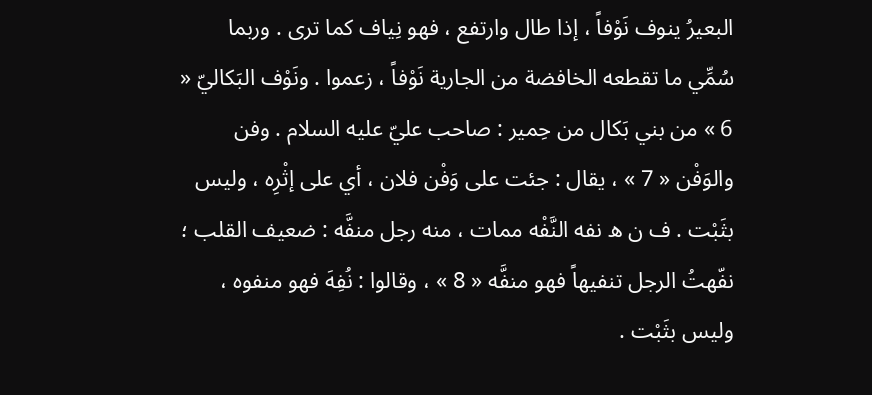البعيرُ ينوف نَوْفاً ، إذا طال وارتفع ، فهو نِياف كما ترى . وربما سُمِّي ما تقطعه الخافضة من الجارية نَوْفاً ، زعموا . ونَوْف البَكاليّ « 6 » من بني بَكال من حِمير : صاحب عليّ عليه السلام . وفن والوَفْن « 7 » ، يقال : جئت على وَفْن فلان ، أي على إثْرِه ، وليس بثَبْت . ف ن ه نفه النَّفْه ممات ، منه رجل منفَّه : ضعيف القلب ؛ نفّهتُ الرجل تنفيهاً فهو منفَّه « 8 » ، وقالوا : نُفِهَ فهو منفوه ، وليس بثَبْت .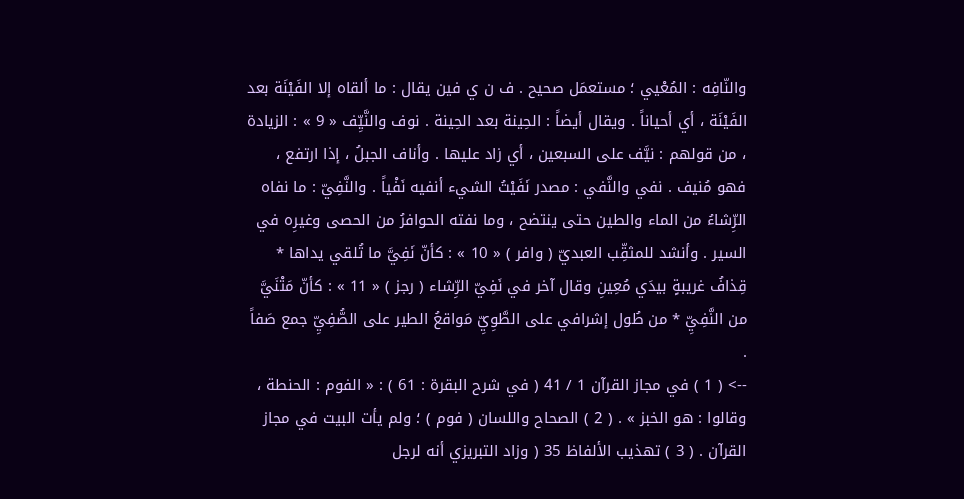والنّافِه : المُعْيي ؛ مستعمَل صحيح . ف ن ي فين يقال : ما ألقاه إلا الفَيْنَة بعد الفَيْنَة ، أي أحياناً . ويقال أيضاً : الحِينة بعد الحِينة . نوف والنَّيِّف « 9 » : الزيادة ، من قولهم : نيَّف على السبعين ، أي زاد عليها . وأناف الجبلُ ، إذا ارتفع ، فهو مُنيف . نفي والنَّفي : مصدر نَفَيْتُ الشيء أنفيه نَفْياً . والنَّفِيّ : ما نفاه الرِّشاءُ من الماء والطين حتى ينتضح ، وما نفته الحوافرُ من الحصى وغيرِه في السير . وأنشد للمثقِّب العبديّ ( وافر ) « 10 » : كأنّ نَفِيَّ ما تُلقي يداها * قِذافُ غريبةٍ بيدَي مُعِينِ وقال آخر في نَفِيّ الرِّشاء ( رجز ) « 11 » : كأنّ مَتْنَيَّ من النَّفِيِّ * من طُول إشرافي على الطَّوِيِّ مَواقعُ الطير على الصُّفِيِّ جمع صَفاً .
--> ( 1 ) في مجاز القرآن 1 / 41 ( في شرح البقرة : 61 ) : « الفوم : الحنطة ، وقالوا : هو الخبز » . ( 2 ) الصحاح واللسان ( فوم ) ؛ ولم يأت البيت في مجاز القرآن . ( 3 ) تهذيب الألفاظ 35 ( وزاد التبريزي أنه لرجل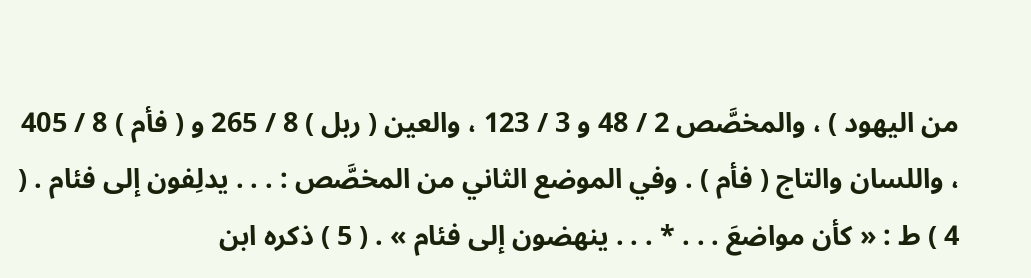من اليهود ) ، والمخصَّص 2 / 48 و 3 / 123 ، والعين ( ربل ) 8 / 265 و ( فأم ) 8 / 405 ، واللسان والتاج ( فأم ) . وفي الموضع الثاني من المخصَّص : . . . يدلِفون إلى فئام . ( 4 ) ط : « كأن مواضعَ . . . * . . . ينهضون إلى فئام » . ( 5 ) ذكره ابن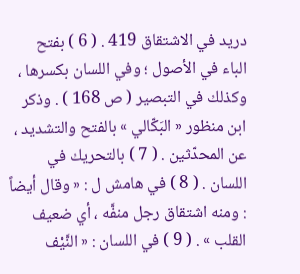دريد في الاشتقاق 419 . ( 6 ) بفتح الباء في الأصول ؛ وفي اللسان بكسرها ، وكذلك في التبصير ( ص 168 ) . وذكر ابن منظور « البَكّالي » بالفتح والتشديد ، عن المحدّثين . ( 7 ) بالتحريك في اللسان . ( 8 ) في هامش ل : « وقال أيضاً : ومنه اشتقاق رجل منفَّه ، أي ضعيف القلب » . ( 9 ) في اللسان : « النَّيْف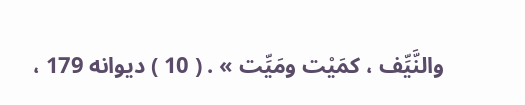والنَّيِّف ، كمَيْت ومَيِّت » . ( 10 ) ديوانه 179 ،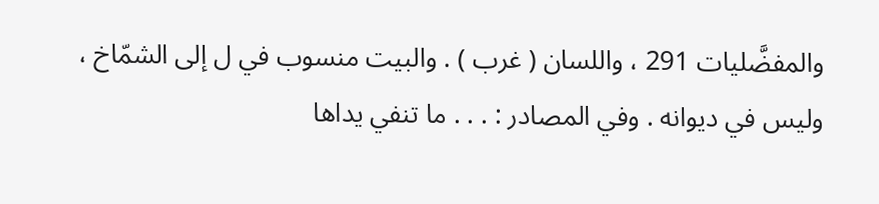والمفضَّليات 291 ، واللسان ( غرب ) . والبيت منسوب في ل إلى الشمّاخ ، وليس في ديوانه . وفي المصادر : . . . ما تنفي يداها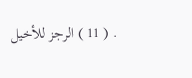. ( 11 ) الرجز للأخيل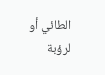الطائي أو لرؤبة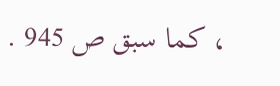، كما سبق ص 945 .